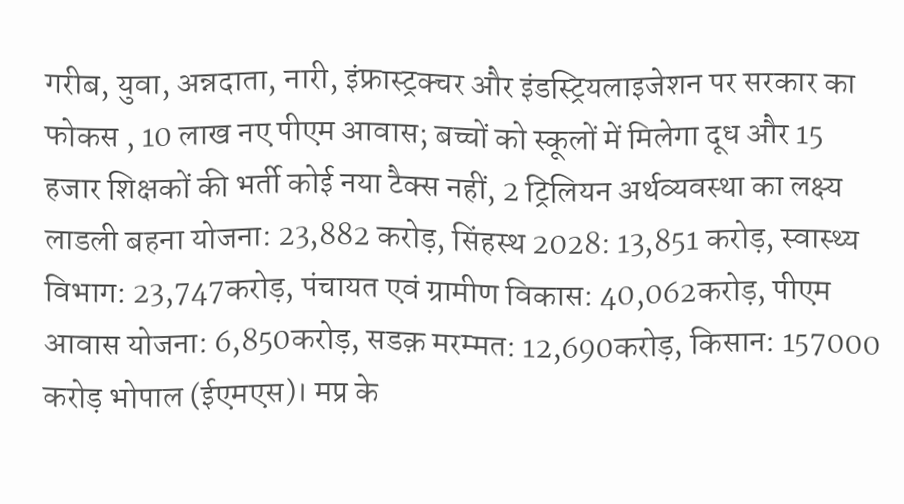गरीब, युवा, अन्नदाता, नारी, इंफ्रास्ट्रक्चर और इंडस्ट्रियलाइजेशन पर सरकार का फोकस , 10 लाख नए पीएम आवास; बच्चों को स्कूलों में मिलेगा दूध और 15 हजार शिक्षकों की भर्ती कोई नया टैक्स नहीं, 2 ट्रिलियन अर्थव्यवस्था का लक्ष्य लाडली बहना योजना: 23,882 करोड़, सिंहस्थ 2028: 13,851 करोड़, स्वास्थ्य विभाग: 23,747करोड़, पंचायत एवं ग्रामीण विकास: 40,062करोड़, पीएम आवास योजना: 6,850करोड़, सडक़ मरम्मत: 12,690करोड़, किसान: 157000 करोड़ भोपाल (ईएमएस)। मप्र के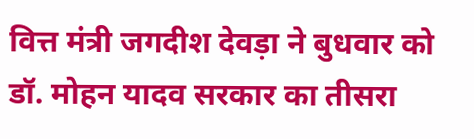वित्त मंत्री जगदीश देवड़ा ने बुधवार को डॉ. मोहन यादव सरकार का तीसरा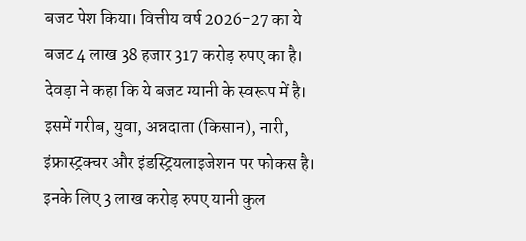बजट पेश किया। वित्तीय वर्ष 2026-27 का ये बजट 4 लाख 38 हजार 317 करोड़ रुपए का है। देवड़ा ने कहा कि ये बजट ग्यानी के स्वरूप में है। इसमें गरीब, युवा, अन्नदाता (किसान), नारी, इंफ्रास्ट्रक्चर और इंडस्ट्रियलाइजेशन पर फोकस है। इनके लिए 3 लाख करोड़ रुपए यानी कुल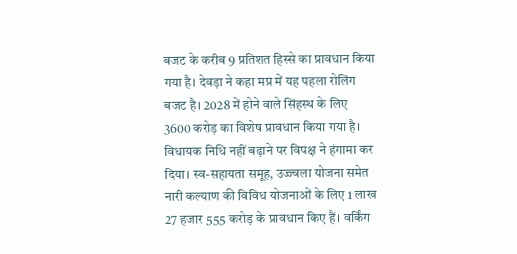बजट के करीब 9 प्रतिशत हिस्से का प्रावधान किया गया है। देवड़ा ने कहा मप्र में यह पहला रोलिंग बजट है। 2028 में होने वाले सिंहस्थ के लिए 3600 करोड़ का विशेष प्रावधान किया गया है। विधायक निधि नहीं बढ़ाने पर विपक्ष ने हंगामा कर दिया। स्व-सहायता समूह, उज्ज्वला योजना समेत नारी कल्याण की विविध योजनाओं के लिए 1 लाख 27 हजार 555 करोड़ के प्रावधान किए हैं। वर्किंग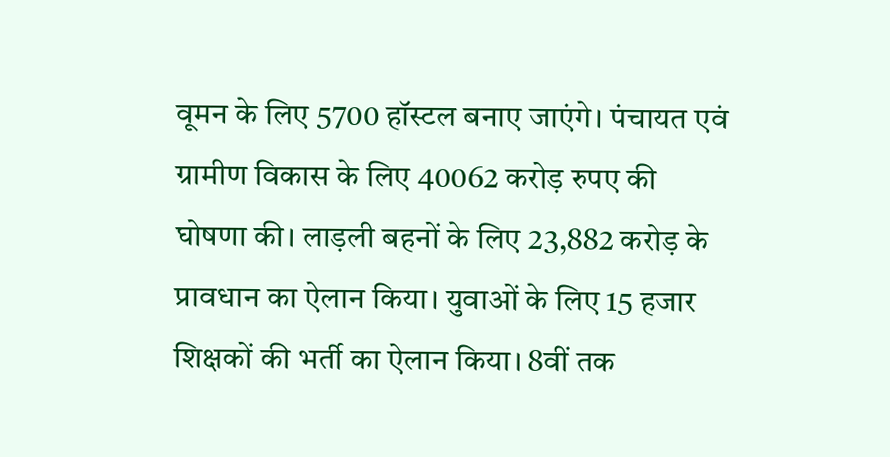वूमन के लिए 5700 हॉस्टल बनाए जाएंगे। पंचायत एवं ग्रामीण विकास के लिए 40062 करोड़ रुपए की घोषणा की। लाड़ली बहनों के लिए 23,882 करोड़ के प्रावधान का ऐलान किया। युवाओं के लिए 15 हजार शिक्षकों की भर्ती का ऐलान किया। 8वीं तक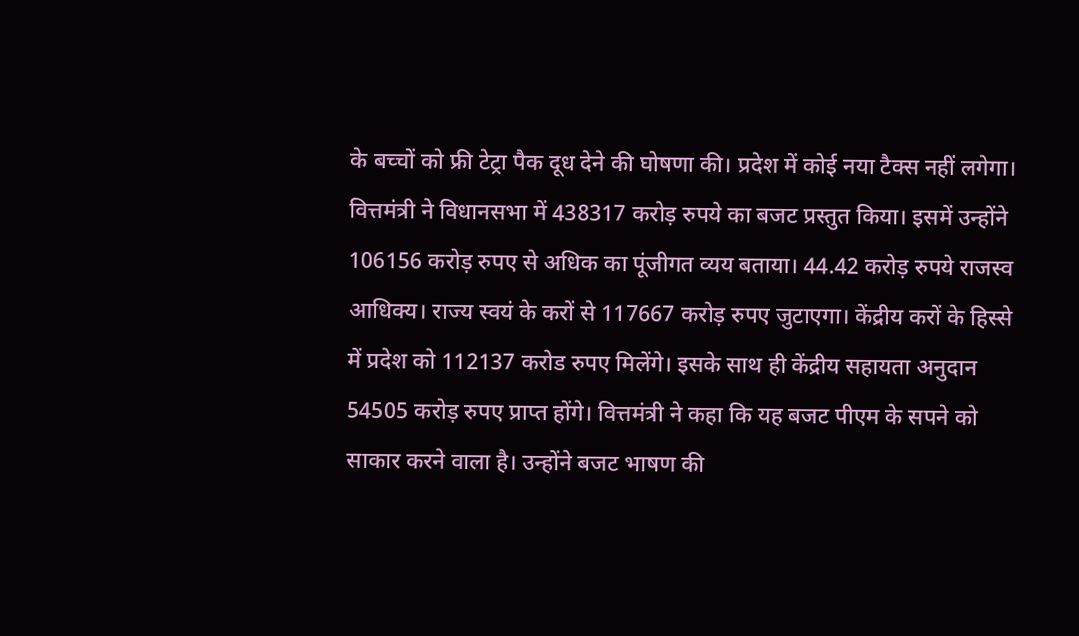के बच्चों को फ्री टेट्रा पैक दूध देने की घोषणा की। प्रदेश में कोई नया टैक्स नहीं लगेगा। वित्तमंत्री ने विधानसभा में 438317 करोड़ रुपये का बजट प्रस्तुत किया। इसमें उन्होंने 106156 करोड़ रुपए से अधिक का पूंजीगत व्यय बताया। 44.42 करोड़ रुपये राजस्व आधिक्य। राज्य स्वयं के करों से 117667 करोड़ रुपए जुटाएगा। केंद्रीय करों के हिस्से में प्रदेश को 112137 करोड रुपए मिलेंगे। इसके साथ ही केंद्रीय सहायता अनुदान 54505 करोड़ रुपए प्राप्त होंगे। वित्तमंत्री ने कहा कि यह बजट पीएम के सपने को साकार करने वाला है। उन्होंने बजट भाषण की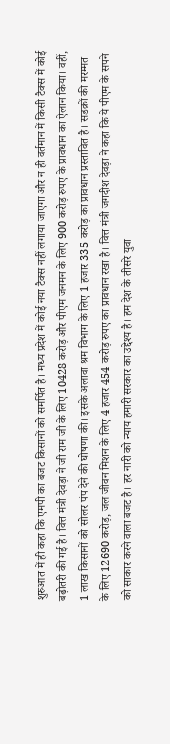शुरुआत में ही कहा कि एमपी का बजट किसानों को समर्पित है। मध्य प्रदेश में कोई नया टैक्स नहीं लगाया जाएगा और न ही वर्तमान में किसी टैक्स में कोई बढ़ोतरी की गई है। वित्त मंत्री देवड़ा ने जी राम जी के लिए 10428 करोड़ और पीएम जनमन के लिए 900 करोड़ रुपए के प्रावधान का ऐलान किया। वहीं, 1 लाख किसानों को सोलर पंप देने की घोषणा की। इसके अलावा श्रम विभाग के लिए 1 हजार 335 करोड़ का प्रावधान प्रस्तावित है। सडक़ों की मरम्मत के लिए 12690 करोड़, जल जीवन मिशन के लिए 4 हजार 454 करोड़ रुपए का प्रावधान रखा है। वित्त मंत्री जगदीश देवड़ा ने कहा कि ये पीएम के सपने को साकार करने वाला बजट है। हर नारी को न्याय हमारी सरकार का उद्देश्य है। हम देश के तीसरे युवा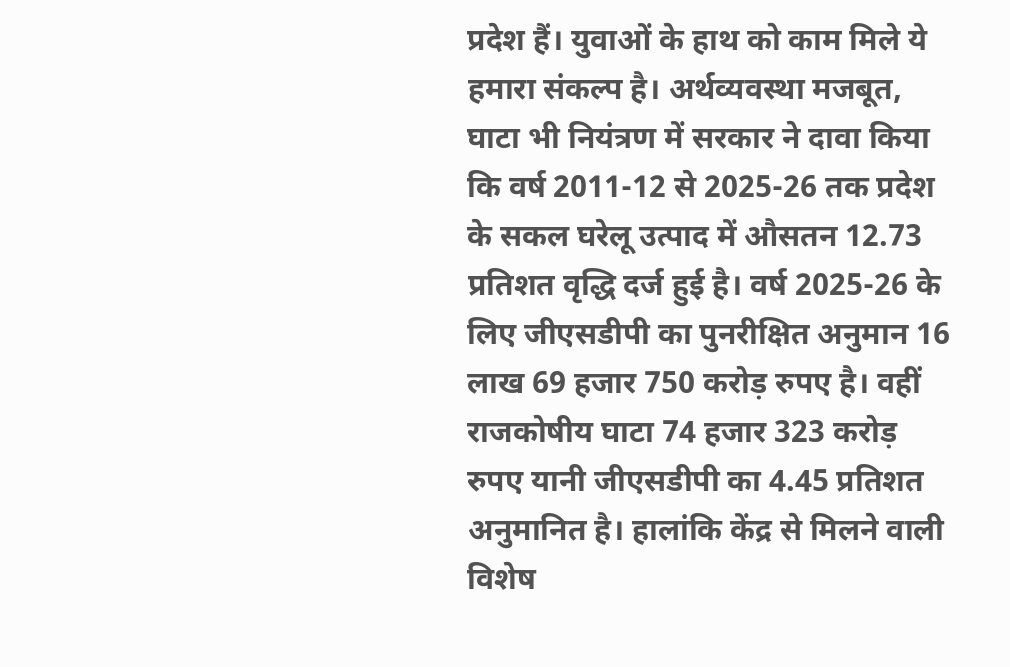प्रदेश हैं। युवाओं के हाथ को काम मिले ये हमारा संकल्प है। अर्थव्यवस्था मजबूत, घाटा भी नियंत्रण में सरकार ने दावा किया कि वर्ष 2011-12 से 2025-26 तक प्रदेश के सकल घरेलू उत्पाद में औसतन 12.73 प्रतिशत वृद्धि दर्ज हुई है। वर्ष 2025-26 के लिए जीएसडीपी का पुनरीक्षित अनुमान 16 लाख 69 हजार 750 करोड़ रुपए है। वहीं राजकोषीय घाटा 74 हजार 323 करोड़ रुपए यानी जीएसडीपी का 4.45 प्रतिशत अनुमानित है। हालांकि केंद्र से मिलने वाली विशेष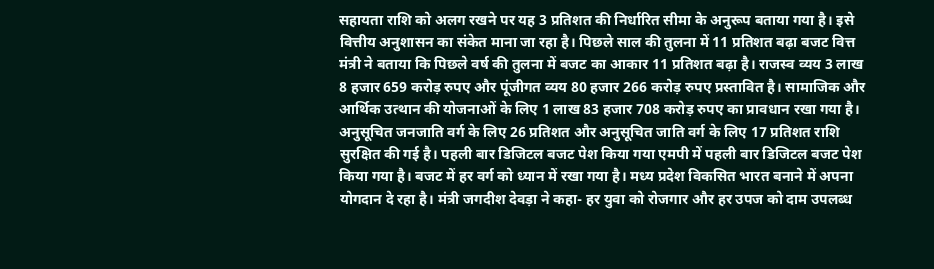सहायता राशि को अलग रखने पर यह 3 प्रतिशत की निर्धारित सीमा के अनुरूप बताया गया है। इसे वित्तीय अनुशासन का संकेत माना जा रहा है। पिछले साल की तुलना में 11 प्रतिशत बढ़ा बजट वित्त मंत्री ने बताया कि पिछले वर्ष की तुलना में बजट का आकार 11 प्रतिशत बढ़ा है। राजस्व व्यय 3 लाख 8 हजार 659 करोड़ रुपए और पूंजीगत व्यय 80 हजार 266 करोड़ रुपए प्रस्तावित है। सामाजिक और आर्थिक उत्थान की योजनाओं के लिए 1 लाख 83 हजार 708 करोड़ रुपए का प्रावधान रखा गया है। अनुसूचित जनजाति वर्ग के लिए 26 प्रतिशत और अनुसूचित जाति वर्ग के लिए 17 प्रतिशत राशि सुरक्षित की गई है। पहली बार डिजिटल बजट पेश किया गया एमपी में पहली बार डिजिटल बजट पेश किया गया है। बजट में हर वर्ग को ध्यान में रखा गया है। मध्य प्रदेश विकसित भारत बनाने में अपना योगदान दे रहा है। मंत्री जगदीश देवड़ा ने कहा- हर युवा को रोजगार और हर उपज को दाम उपलब्ध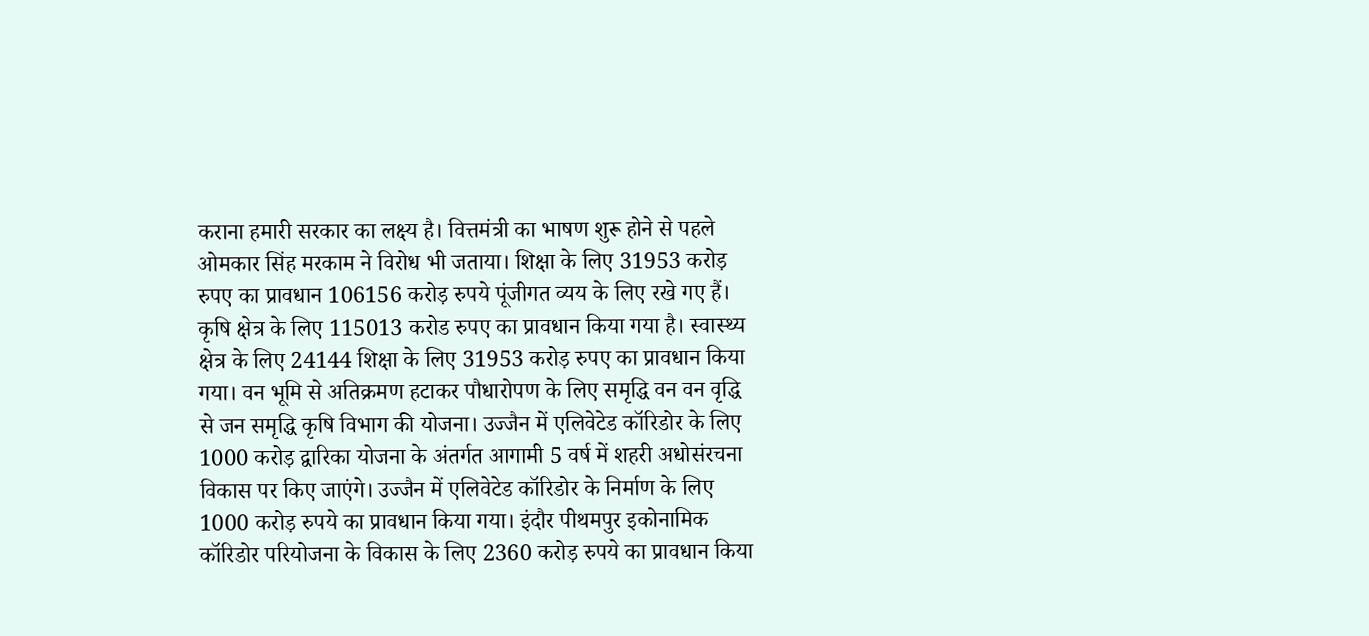कराना हमारी सरकार का लक्ष्य है। वित्तमंत्री का भाषण शुरू होने से पहले ओमकार सिंह मरकाम ने विरोध भी जताया। शिक्षा के लिए 31953 करोड़ रुपए का प्रावधान 106156 करोड़ रुपये पूंजीगत व्यय के लिए रखे गए हैं। कृषि क्षेत्र के लिए 115013 करोड रुपए का प्रावधान किया गया है। स्वास्थ्य क्षेत्र के लिए 24144 शिक्षा के लिए 31953 करोड़ रुपए का प्रावधान किया गया। वन भूमि से अतिक्रमण हटाकर पौधारोपण के लिए समृद्धि वन वन वृद्धि से जन समृद्धि कृषि विभाग की योजना। उज्जैन में एलिवेटेड कॉरिडोर के लिए 1000 करोड़ द्वारिका योजना के अंतर्गत आगामी 5 वर्ष में शहरी अधोसंरचना विकास पर किए जाएंगे। उज्जैन में एलिवेटेड कॉरिडोर के निर्माण के लिए 1000 करोड़ रुपये का प्रावधान किया गया। इंदौर पीथमपुर इकोनामिक कॉरिडोर परियोजना के विकास के लिए 2360 करोड़ रुपये का प्रावधान किया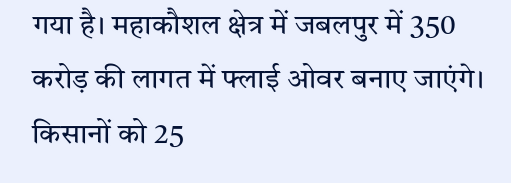गया है। महाकौशल क्षेत्र में जबलपुर में 350 करोड़ की लागत में फ्लाई ओवर बनाए जाएंगे। किसानों को 25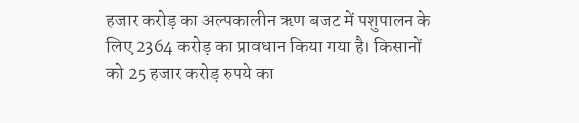हजार करोड़ का अल्पकालीन ऋण बजट में पशुपालन के लिए 2364 करोड़ का प्रावधान किया गया है। किसानों को 25 हजार करोड़ रुपये का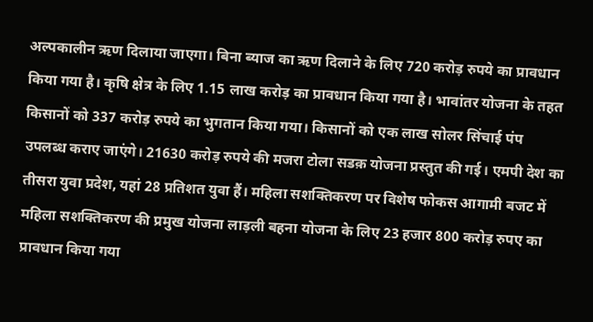अल्पकालीन ऋण दिलाया जाएगा। बिना ब्याज का ऋण दिलाने के लिए 720 करोड़ रुपये का प्रावधान किया गया है। कृषि क्षेत्र के लिए 1.15 लाख करोड़ का प्रावधान किया गया है। भावांतर योजना के तहत किसानों को 337 करोड़ रुपये का भुगतान किया गया। किसानों को एक लाख सोलर सिंचाई पंप उपलब्ध कराए जाएंगे। 21630 करोड़ रुपये की मजरा टोला सडक़ योजना प्रस्तुत की गई। एमपी देश का तीसरा युवा प्रदेश, यहां 28 प्रतिशत युवा हैं। महिला सशक्तिकरण पर विशेष फोकस आगामी बजट में महिला सशक्तिकरण की प्रमुख योजना लाड़ली बहना योजना के लिए 23 हजार 800 करोड़ रुपए का प्रावधान किया गया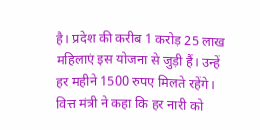है। प्रदेश की करीब 1 करोड़ 25 लाख महिलाएं इस योजना से जुड़ी हैं। उन्हें हर महीने 1500 रुपए मिलते रहेंगे। वित्त मंत्री ने कहा कि हर नारी को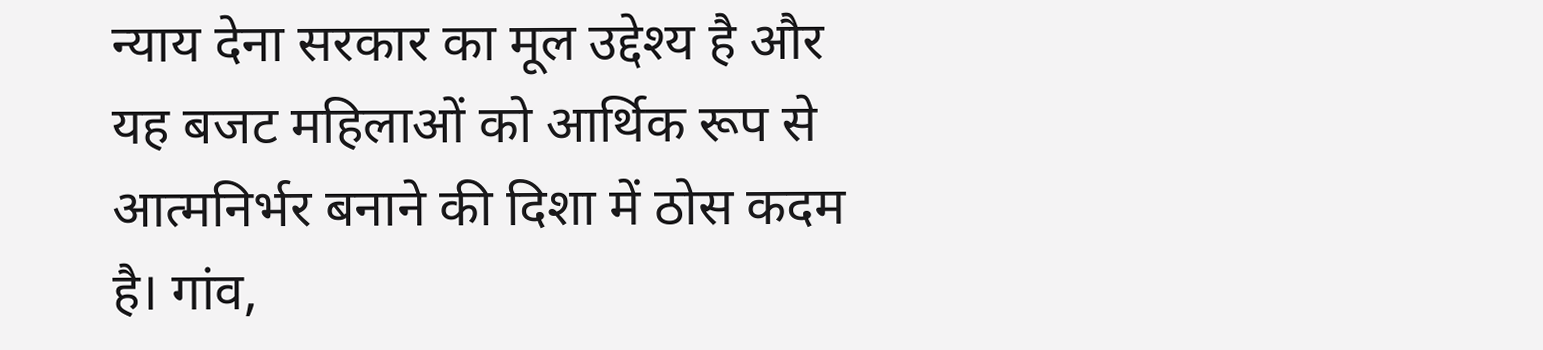न्याय देना सरकार का मूल उद्देश्य है और यह बजट महिलाओं को आर्थिक रूप से आत्मनिर्भर बनाने की दिशा में ठोस कदम है। गांव,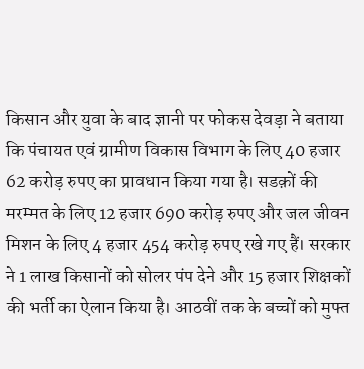किसान और युवा के बाद ज्ञानी पर फोकस देवड़ा ने बताया कि पंचायत एवं ग्रामीण विकास विभाग के लिए 40 हजार 62 करोड़ रुपए का प्रावधान किया गया है। सडक़ों की मरम्मत के लिए 12 हजार 690 करोड़ रुपए और जल जीवन मिशन के लिए 4 हजार 454 करोड़ रुपए रखे गए हैं। सरकार ने 1 लाख किसानों को सोलर पंप देने और 15 हजार शिक्षकों की भर्ती का ऐलान किया है। आठवीं तक के बच्चों को मुफ्त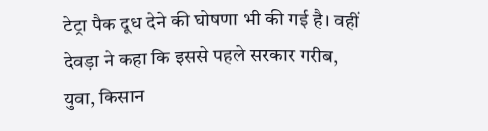टेट्रा पैक दूध देने की घोषणा भी की गई है। वहीं देवड़ा ने कहा कि इससे पहले सरकार गरीब, युवा, किसान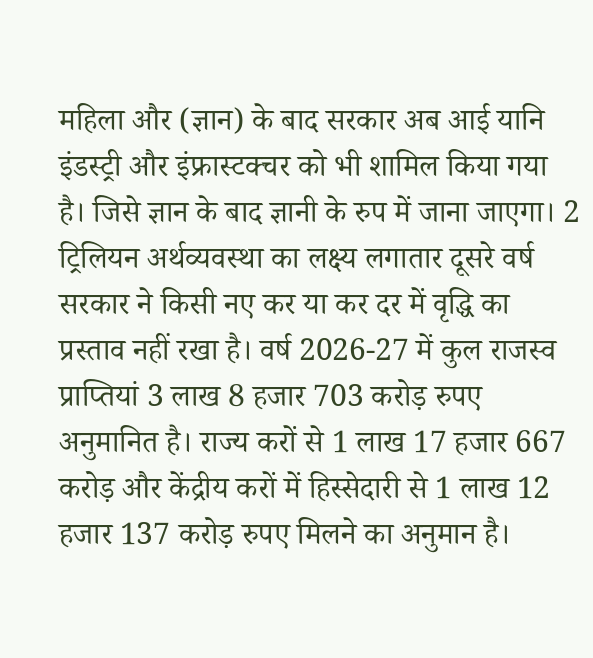महिला और (ज्ञान) के बाद सरकार अब आई यानि इंडस्ट्री और इंफ्रास्टक्चर को भी शामिल किया गया है। जिसे ज्ञान के बाद ज्ञानी के रुप में जाना जाएगा। 2 ट्रिलियन अर्थव्यवस्था का लक्ष्य लगातार दूसरे वर्ष सरकार ने किसी नए कर या कर दर में वृद्धि का प्रस्ताव नहीं रखा है। वर्ष 2026-27 में कुल राजस्व प्राप्तियां 3 लाख 8 हजार 703 करोड़ रुपए अनुमानित है। राज्य करों से 1 लाख 17 हजार 667 करोड़ और केंद्रीय करों में हिस्सेदारी से 1 लाख 12 हजार 137 करोड़ रुपए मिलने का अनुमान है।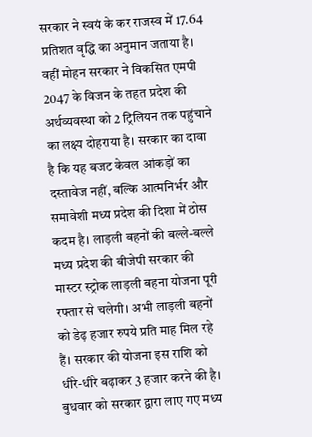सरकार ने स्वयं के कर राजस्व में 17.64 प्रतिशत वृद्धि का अनुमान जताया है। वहीं मोहन सरकार ने विकसित एमपी 2047 के विजन के तहत प्रदेश की अर्थव्यवस्था को 2 ट्रिलियन तक पहुंचाने का लक्ष्य दोहराया है। सरकार का दावा है कि यह बजट केवल आंकड़ों का दस्तावेज नहीं, बल्कि आत्मनिर्भर और समावेशी मध्य प्रदेश की दिशा में ठोस कदम है। लाड़ली बहनों की बल्ले-बल्ले मध्य प्रदेश की बीजेपी सरकार की मास्टर स्ट्रोक लाड़ली बहना योजना पूरी रफ्तार से चलेगी। अभी लाड़ली बहनों को डेढ़ हजार रुपये प्रति माह मिल रहे हैं। सरकार की योजना इस राशि को धीरे-धीरे बढ़ाकर 3 हजार करने की है। बुधवार को सरकार द्वारा लाए गए मध्य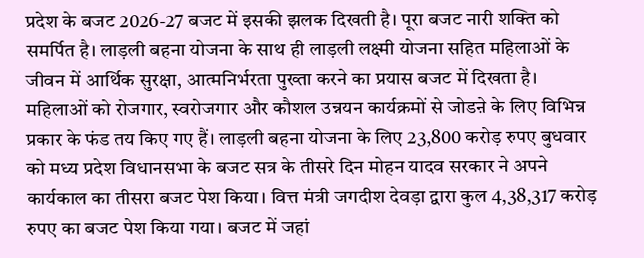प्रदेश के बजट 2026-27 बजट में इसकी झलक दिखती है। पूरा बजट नारी शक्ति को समर्पित है। लाड़ली बहना योजना के साथ ही लाड़ली लक्ष्मी योजना सहित महिलाओं के जीवन में आर्थिक सुरक्षा, आत्मनिर्भरता पुख्ता करने का प्रयास बजट में दिखता है। महिलाओं को रोजगार, स्वरोजगार और कौशल उन्नयन कार्यक्रमों से जोडऩे के लिए विभिन्न प्रकार के फंड तय किए गए हैं। लाड़ली बहना योजना के लिए 23,800 करोड़ रुपए बुधवार को मध्य प्रदेश विधानसभा के बजट सत्र के तीसरे दिन मोहन यादव सरकार ने अपने कार्यकाल का तीसरा बजट पेश किया। वित्त मंत्री जगदीश देवड़ा द्वारा कुल 4,38,317 करोड़ रुपए का बजट पेश किया गया। बजट में जहां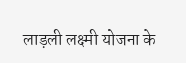लाड़ली लक्ष्मी योजना के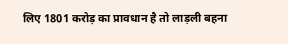लिए 1801 करोड़ का प्रावधान है तो लाड़ली बहना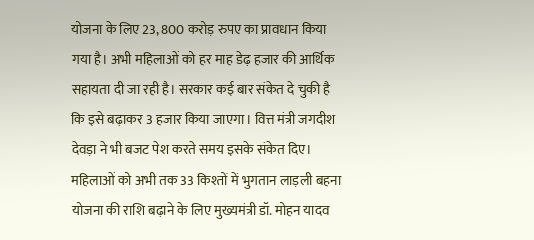योजना के लिए 23, 800 करोड़ रुपए का प्रावधान किया गया है। अभी महिलाओं को हर माह डेढ़ हजार की आर्थिक सहायता दी जा रही है। सरकार कई बार संकेत दे चुकी है कि इसे बढ़ाकर 3 हजार किया जाएगा। वित्त मंत्री जगदीश देवड़ा ने भी बजट पेश करते समय इसके संकेत दिए। महिलाओं को अभी तक 33 किश्तों में भुगतान लाड़ली बहना योजना की राशि बढ़ाने के लिए मुख्यमंत्री डॉ. मोहन यादव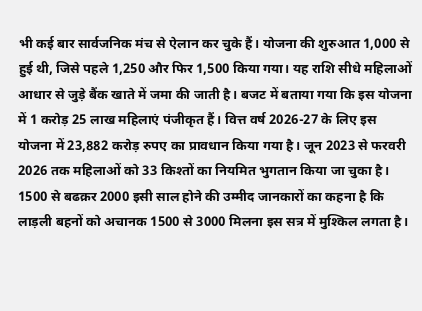भी कई बार सार्वजनिक मंच से ऐलान कर चुके हैं। योजना की शुरुआत 1,000 से हुई थी, जिसे पहले 1,250 और फिर 1,500 किया गया। यह राशि सीधे महिलाओं आधार से जुड़े बैंक खाते में जमा की जाती है। बजट में बताया गया कि इस योजना में 1 करोड़ 25 लाख महिलाएं पंजीकृत हैं। वित्त वर्ष 2026-27 के लिए इस योजना में 23,882 करोड़ रुपए का प्रावधान किया गया है। जून 2023 से फरवरी 2026 तक महिलाओं को 33 किश्तों का नियमित भुगतान किया जा चुका है। 1500 से बढक़र 2000 इसी साल होने की उम्मीद जानकारों का कहना है कि लाड़ली बहनों को अचानक 1500 से 3000 मिलना इस सत्र में मुश्किल लगता है।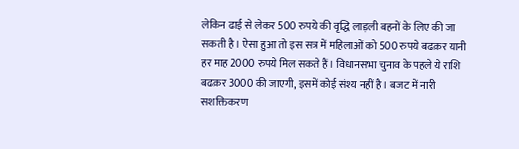लेकिन ढाई से लेकर 500 रुपये की वृद्धि लाड़ली बहनों के लिए की जा सकती है। ऐसा हुआ तो इस सत्र में महिलाओं को 500 रुपये बढक़र यानी हर माह 2000 रुपये मिल सकते हैं। विधानसभा चुनाव के पहले ये राशि बढक़र 3000 की जाएगी, इसमें कोई संश्य नहीं है। बजट में नारी सशक्तिकरण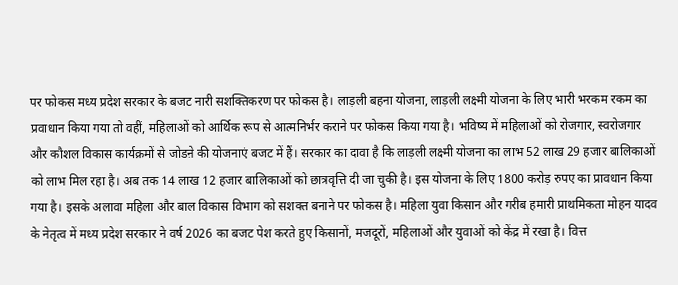पर फोकस मध्य प्रदेश सरकार के बजट नारी सशक्तिकरण पर फोकस है। लाड़ली बहना योजना, लाड़ली लक्ष्मी योजना के लिए भारी भरकम रकम का प्रवाधान किया गया तो वहीं, महिलाओं को आर्थिक रूप से आत्मनिर्भर कराने पर फोकस किया गया है। भविष्य में महिलाओं को रोजगार, स्वरोजगार और कौशल विकास कार्यक्रमों से जोडऩे की योजनाएं बजट में हैं। सरकार का दावा है कि लाड़ली लक्ष्मी योजना का लाभ 52 लाख 29 हजार बालिकाओं को लाभ मिल रहा है। अब तक 14 लाख 12 हजार बालिकाओं को छात्रवृत्ति दी जा चुकी है। इस योजना के लिए 1800 करोड़ रुपए का प्रावधान किया गया है। इसके अलावा महिला और बाल विकास विभाग को सशक्त बनाने पर फोकस है। महिला युवा किसान और गरीब हमारी प्राथमिकता मोहन यादव के नेतृत्व में मध्य प्रदेश सरकार ने वर्ष 2026 का बजट पेश करते हुए किसानों, मजदूरों, महिलाओं और युवाओं को केंद्र में रखा है। वित्त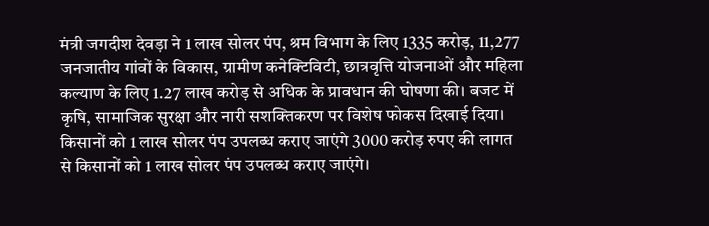मंत्री जगदीश देवड़ा ने 1 लाख सोलर पंप, श्रम विभाग के लिए 1335 करोड़, 11,277 जनजातीय गांवों के विकास, ग्रामीण कनेक्टिविटी, छात्रवृत्ति योजनाओं और महिला कल्याण के लिए 1.27 लाख करोड़ से अधिक के प्रावधान की घोषणा की। बजट में कृषि, सामाजिक सुरक्षा और नारी सशक्तिकरण पर विशेष फोकस दिखाई दिया। किसानों को 1 लाख सोलर पंप उपलब्ध कराए जाएंगे 3000 करोड़ रुपए की लागत से किसानों को 1 लाख सोलर पंप उपलब्ध कराए जाएंगे।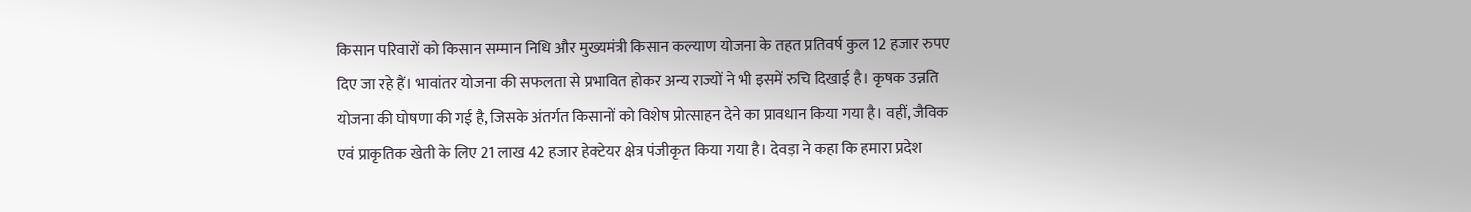किसान परिवारों को किसान सम्मान निधि और मुख्यमंत्री किसान कल्याण योजना के तहत प्रतिवर्ष कुल 12 हजार रुपए दिए जा रहे हैं। भावांतर योजना की सफलता से प्रभावित होकर अन्य राज्यों ने भी इसमें रुचि दिखाई है। कृषक उन्नति योजना की घोषणा की गई है, जिसके अंतर्गत किसानों को विशेष प्रोत्साहन देने का प्रावधान किया गया है। वहीं, जैविक एवं प्राकृतिक खेती के लिए 21 लाख 42 हजार हेक्टेयर क्षेत्र पंजीकृत किया गया है। देवड़ा ने कहा कि हमारा प्रदेश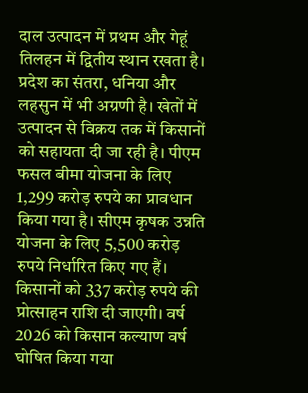दाल उत्पादन में प्रथम और गेहूं तिलहन में द्वितीय स्थान रखता है। प्रदेश का संतरा, धनिया और लहसुन में भी अग्रणी है। खेतों में उत्पादन से विक्रय तक में किसानों को सहायता दी जा रही है। पीएम फसल बीमा योजना के लिए 1,299 करोड़ रुपये का प्रावधान किया गया है। सीएम कृषक उन्नति योजना के लिए 5,500 करोड़ रुपये निर्धारित किए गए हैं। किसानों को 337 करोड़ रुपये की प्रोत्साहन राशि दी जाएगी। वर्ष 2026 को किसान कल्याण वर्ष घोषित किया गया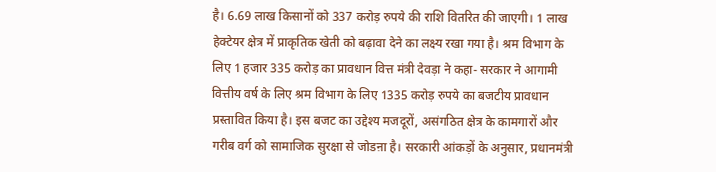है। 6.69 लाख किसानों को 337 करोड़ रुपये की राशि वितरित की जाएगी। 1 लाख हेक्टेयर क्षेत्र में प्राकृतिक खेती को बढ़ावा देने का लक्ष्य रखा गया है। श्रम विभाग के लिए 1 हजार 335 करोड़ का प्रावधान वित्त मंत्री देवड़ा ने कहा- सरकार ने आगामी वित्तीय वर्ष के लिए श्रम विभाग के लिए 1335 करोड़ रुपये का बजटीय प्रावधान प्रस्तावित किया है। इस बजट का उद्देश्य मजदूरों, असंगठित क्षेत्र के कामगारों और गरीब वर्ग को सामाजिक सुरक्षा से जोडऩा है। सरकारी आंकड़ों के अनुसार, प्रधानमंत्री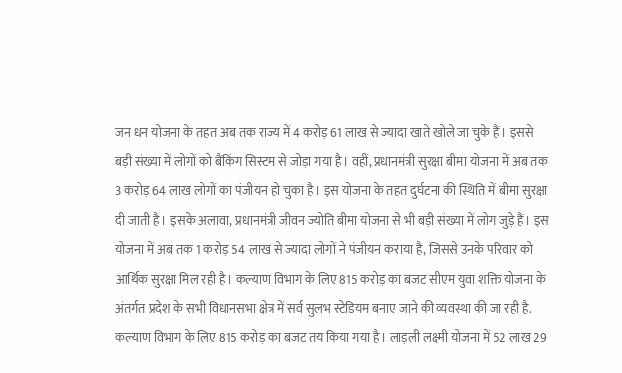जन धन योजना के तहत अब तक राज्य में 4 करोड़ 61 लाख से ज्यादा खाते खोले जा चुके हैं। इससे बड़ी संख्या में लोगों को बैंकिंग सिस्टम से जोड़ा गया है। वहीं, प्रधानमंत्री सुरक्षा बीमा योजना में अब तक 3 करोड़ 64 लाख लोगों का पंजीयन हो चुका है। इस योजना के तहत दुर्घटना की स्थिति में बीमा सुरक्षा दी जाती है। इसके अलावा, प्रधानमंत्री जीवन ज्योति बीमा योजना से भी बड़ी संख्या में लोग जुड़े हैं। इस योजना में अब तक 1 करोड़ 54 लाख से ज्यादा लोगों ने पंजीयन कराया है, जिससे उनके परिवार को आर्थिक सुरक्षा मिल रही है। कल्याण विभाग के लिए 815 करोड़ का बजट सीएम युवा शक्ति योजना के अंतर्गत प्रदेश के सभी विधानसभा क्षेत्र में सर्व सुलभ स्टेडियम बनाए जाने की व्यवस्था की जा रही है. कल्याण विभाग के लिए 815 करोड़ का बजट तय किया गया है। लाड़ली लक्ष्मी योजना में 52 लाख 29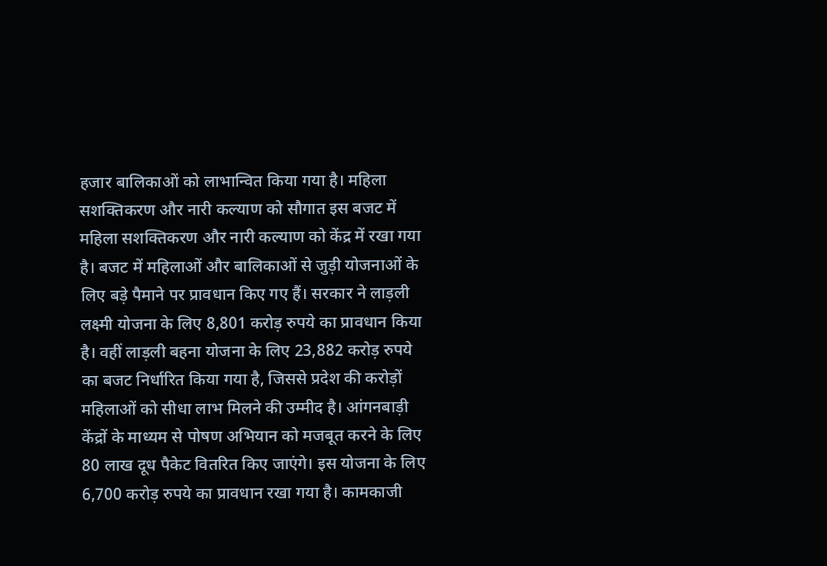हजार बालिकाओं को लाभान्वित किया गया है। महिला सशक्तिकरण और नारी कल्याण को सौगात इस बजट में महिला सशक्तिकरण और नारी कल्याण को केंद्र में रखा गया है। बजट में महिलाओं और बालिकाओं से जुड़ी योजनाओं के लिए बड़े पैमाने पर प्रावधान किए गए हैं। सरकार ने लाड़ली लक्ष्मी योजना के लिए 8,801 करोड़ रुपये का प्रावधान किया है। वहीं लाड़ली बहना योजना के लिए 23,882 करोड़ रुपये का बजट निर्धारित किया गया है, जिससे प्रदेश की करोड़ों महिलाओं को सीधा लाभ मिलने की उम्मीद है। आंगनबाड़ी केंद्रों के माध्यम से पोषण अभियान को मजबूत करने के लिए 80 लाख दूध पैकेट वितरित किए जाएंगे। इस योजना के लिए 6,700 करोड़ रुपये का प्रावधान रखा गया है। कामकाजी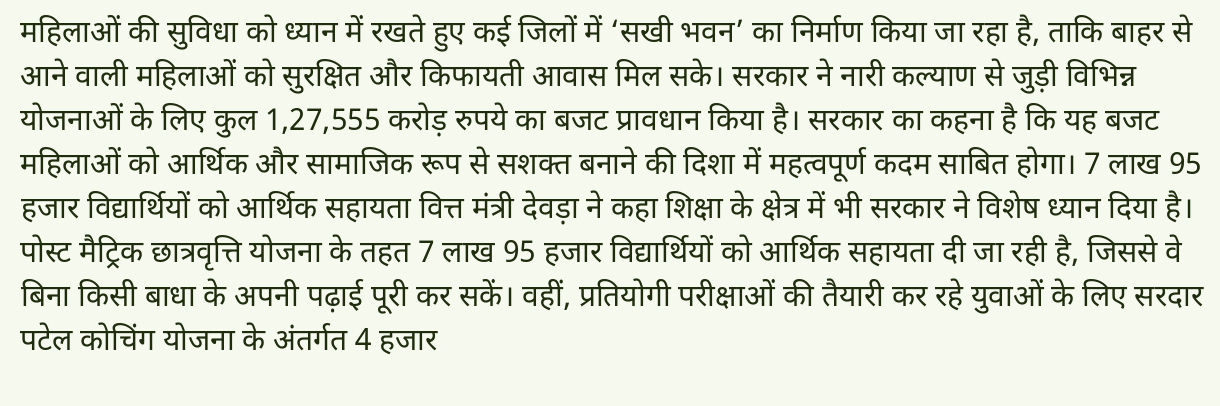महिलाओं की सुविधा को ध्यान में रखते हुए कई जिलों में ‘सखी भवन’ का निर्माण किया जा रहा है, ताकि बाहर से आने वाली महिलाओं को सुरक्षित और किफायती आवास मिल सके। सरकार ने नारी कल्याण से जुड़ी विभिन्न योजनाओं के लिए कुल 1,27,555 करोड़ रुपये का बजट प्रावधान किया है। सरकार का कहना है कि यह बजट महिलाओं को आर्थिक और सामाजिक रूप से सशक्त बनाने की दिशा में महत्वपूर्ण कदम साबित होगा। 7 लाख 95 हजार विद्यार्थियों को आर्थिक सहायता वित्त मंत्री देवड़ा ने कहा शिक्षा के क्षेत्र में भी सरकार ने विशेष ध्यान दिया है। पोस्ट मैट्रिक छात्रवृत्ति योजना के तहत 7 लाख 95 हजार विद्यार्थियों को आर्थिक सहायता दी जा रही है, जिससे वे बिना किसी बाधा के अपनी पढ़ाई पूरी कर सकें। वहीं, प्रतियोगी परीक्षाओं की तैयारी कर रहे युवाओं के लिए सरदार पटेल कोचिंग योजना के अंतर्गत 4 हजार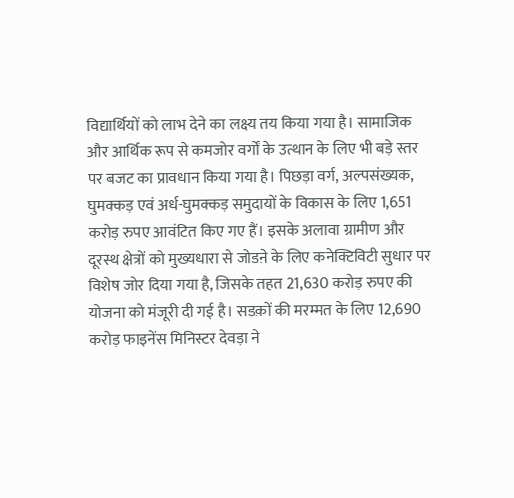विद्यार्थियों को लाभ देने का लक्ष्य तय किया गया है। सामाजिक और आर्थिक रूप से कमजोर वर्गों के उत्थान के लिए भी बड़े स्तर पर बजट का प्रावधान किया गया है। पिछड़ा वर्ग, अल्पसंख्यक, घुमक्कड़ एवं अर्ध-घुमक्कड़ समुदायों के विकास के लिए 1,651 करोड़ रुपए आवंटित किए गए हैं। इसके अलावा ग्रामीण और दूरस्थ क्षेत्रों को मुख्यधारा से जोडऩे के लिए कनेक्टिविटी सुधार पर विशेष जोर दिया गया है, जिसके तहत 21,630 करोड़ रुपए की योजना को मंजूरी दी गई है। सडक़ों की मरम्मत के लिए 12,690 करोड़ फाइनेंस मिनिस्टर देवड़ा ने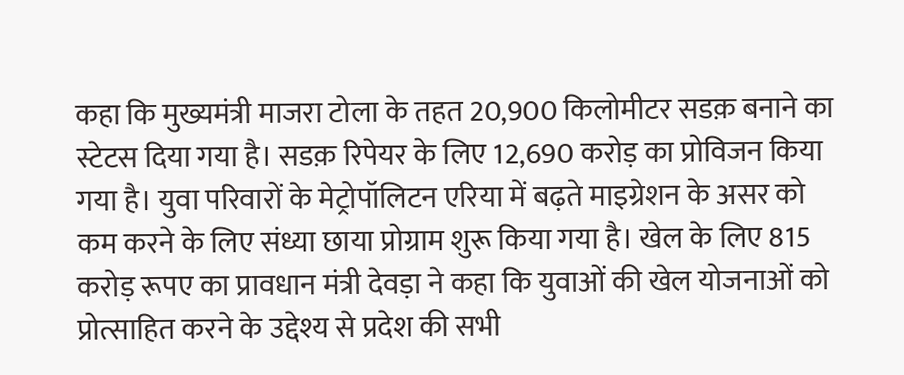कहा कि मुख्यमंत्री माजरा टोला के तहत 20,900 किलोमीटर सडक़ बनाने का स्टेटस दिया गया है। सडक़ रिपेयर के लिए 12,690 करोड़ का प्रोविजन किया गया है। युवा परिवारों के मेट्रोपॉलिटन एरिया में बढ़ते माइग्रेशन के असर को कम करने के लिए संध्या छाया प्रोग्राम शुरू किया गया है। खेल के लिए 815 करोड़ रूपए का प्रावधान मंत्री देवड़ा ने कहा कि युवाओं की खेल योजनाओं को प्रोत्साहित करने के उद्देश्य से प्रदेश की सभी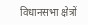विधानसभा क्षेत्रों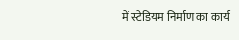में स्टेडियम निर्माण का कार्य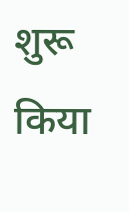शुरू किया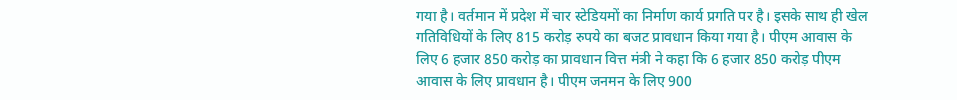गया है। वर्तमान में प्रदेश में चार स्टेडियमों का निर्माण कार्य प्रगति पर है। इसके साथ ही खेल गतिविधियों के लिए 815 करोड़ रुपये का बजट प्रावधान किया गया है। पीएम आवास के लिए 6 हजार 850 करोड़ का प्रावधान वित्त मंत्री ने कहा कि 6 हजार 850 करोड़ पीएम आवास के लिए प्रावधान है। पीएम जनमन के लिए 900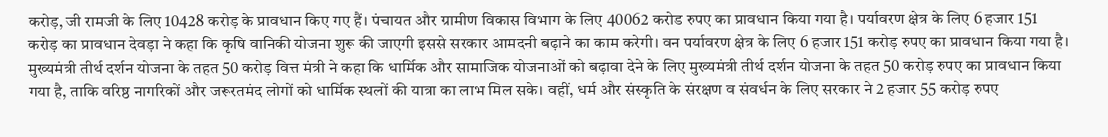करोड़, जी रामजी के लिए 10428 करोड़ के प्रावधान किए गए हैं। पंचायत और ग्रामीण विकास विभाग के लिए 40062 करोड रुपए का प्रावधान किया गया है। पर्यावरण क्षेत्र के लिए 6 हजार 151 करोड़ का प्रावधान देवड़ा ने कहा कि कृषि वानिकी योजना शुरू की जाएगी इससे सरकार आमदनी बढ़ाने का काम करेगी। वन पर्यावरण क्षेत्र के लिए 6 हजार 151 करोड़ रुपए का प्रावधान किया गया है। मुख्यमंत्री तीर्थ दर्शन योजना के तहत 50 करोड़ वित्त मंत्री ने कहा कि धार्मिक और सामाजिक योजनाओं को बढ़ावा देने के लिए मुख्यमंत्री तीर्थ दर्शन योजना के तहत 50 करोड़ रुपए का प्रावधान किया गया है, ताकि वरिष्ठ नागरिकों और जरूरतमंद लोगों को धार्मिक स्थलों की यात्रा का लाभ मिल सके। वहीं, धर्म और संस्कृति के संरक्षण व संवर्धन के लिए सरकार ने 2 हजार 55 करोड़ रुपए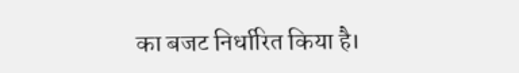का बजट निर्धारित किया है।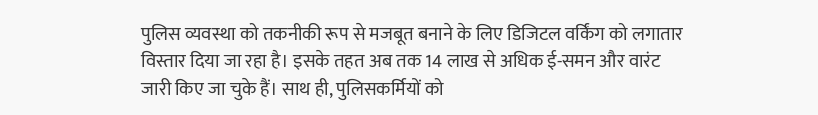पुलिस व्यवस्था को तकनीकी रूप से मजबूत बनाने के लिए डिजिटल वर्किंग को लगातार विस्तार दिया जा रहा है। इसके तहत अब तक 14 लाख से अधिक ई-समन और वारंट जारी किए जा चुके हैं। साथ ही, पुलिसकर्मियों को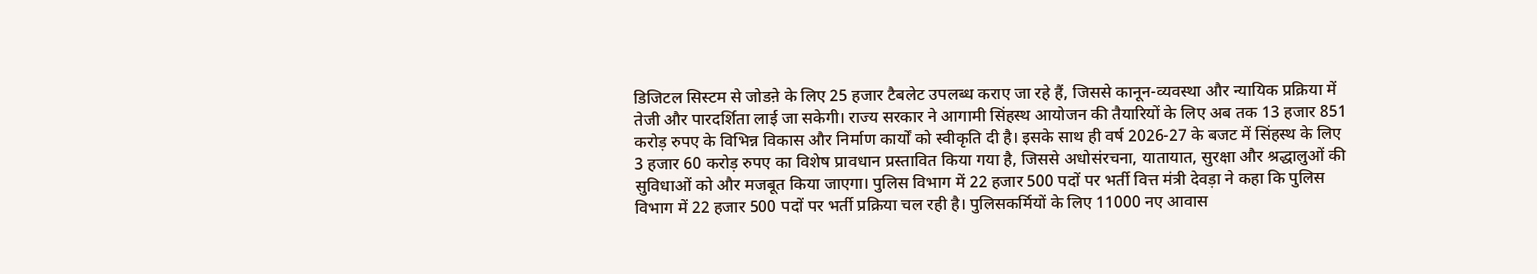डिजिटल सिस्टम से जोडऩे के लिए 25 हजार टैबलेट उपलब्ध कराए जा रहे हैं, जिससे कानून-व्यवस्था और न्यायिक प्रक्रिया में तेजी और पारदर्शिता लाई जा सकेगी। राज्य सरकार ने आगामी सिंहस्थ आयोजन की तैयारियों के लिए अब तक 13 हजार 851 करोड़ रुपए के विभिन्न विकास और निर्माण कार्यों को स्वीकृति दी है। इसके साथ ही वर्ष 2026-27 के बजट में सिंहस्थ के लिए 3 हजार 60 करोड़ रुपए का विशेष प्रावधान प्रस्तावित किया गया है, जिससे अधोसंरचना, यातायात, सुरक्षा और श्रद्धालुओं की सुविधाओं को और मजबूत किया जाएगा। पुलिस विभाग में 22 हजार 500 पदों पर भर्ती वित्त मंत्री देवड़ा ने कहा कि पुलिस विभाग में 22 हजार 500 पदों पर भर्ती प्रक्रिया चल रही है। पुलिसकर्मियों के लिए 11000 नए आवास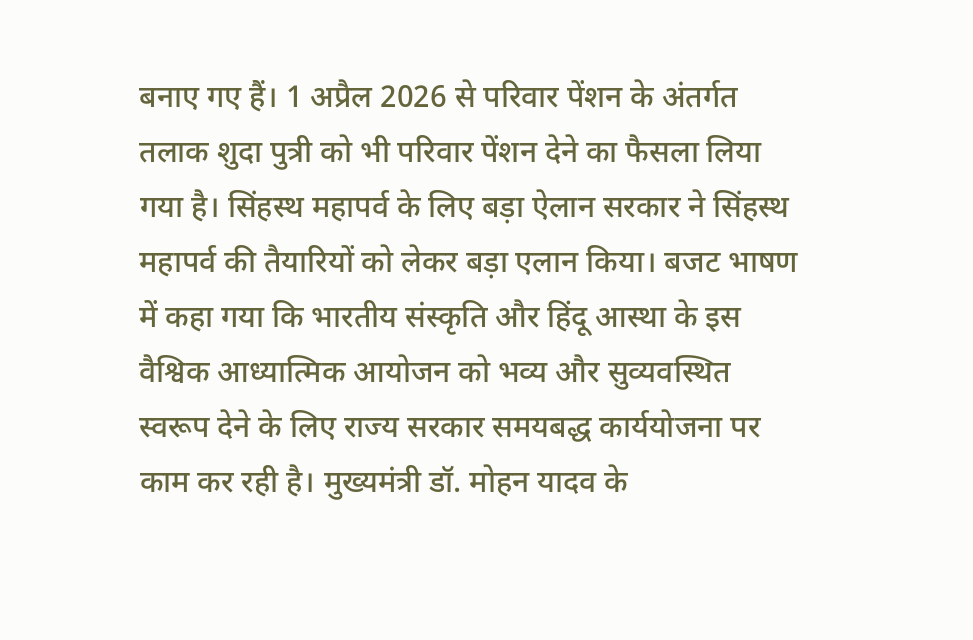बनाए गए हैं। 1 अप्रैल 2026 से परिवार पेंशन के अंतर्गत तलाक शुदा पुत्री को भी परिवार पेंशन देने का फैसला लिया गया है। सिंहस्थ महापर्व के लिए बड़ा ऐलान सरकार ने सिंहस्थ महापर्व की तैयारियों को लेकर बड़ा एलान किया। बजट भाषण में कहा गया कि भारतीय संस्कृति और हिंदू आस्था के इस वैश्विक आध्यात्मिक आयोजन को भव्य और सुव्यवस्थित स्वरूप देने के लिए राज्य सरकार समयबद्ध कार्ययोजना पर काम कर रही है। मुख्यमंत्री डॉ. मोहन यादव के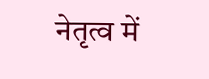नेतृत्व में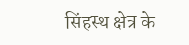सिंहस्थ क्षेत्र के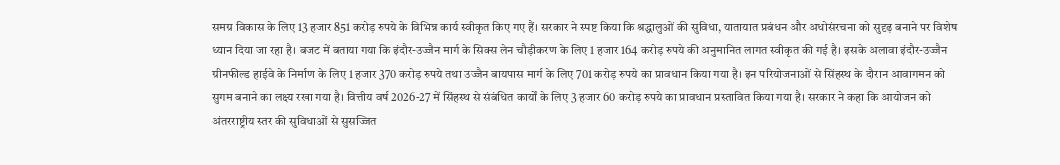समग्र विकास के लिए 13 हजार 851 करोड़ रुपये के विभिन्न कार्य स्वीकृत किए गए हैं। सरकार ने स्पष्ट किया कि श्रद्धालुओं की सुविधा, यातायात प्रबंधन और अधोसंरचना को सुदृढ़ बनाने पर विशेष ध्यान दिया जा रहा है। बजट में बताया गया कि इंदौर-उज्जैन मार्ग के सिक्स लेन चौड़ीकरण के लिए 1 हजार 164 करोड़ रुपये की अनुमानित लागत स्वीकृत की गई है। इसके अलावा इंदौर-उज्जैन ग्रीनफील्ड हाईवे के निर्माण के लिए 1 हजार 370 करोड़ रुपये तथा उज्जैन बायपास मार्ग के लिए 701 करोड़ रुपये का प्रावधान किया गया है। इन परियोजनाओं से सिंहस्थ के दौरान आवागमन को सुगम बनाने का लक्ष्य रखा गया है। वित्तीय वर्ष 2026-27 में सिंहस्थ से संबंधित कार्यों के लिए 3 हजार 60 करोड़ रुपये का प्रावधान प्रस्तावित किया गया है। सरकार ने कहा कि आयोजन को अंतरराष्ट्रीय स्तर की सुविधाओं से सुसज्जित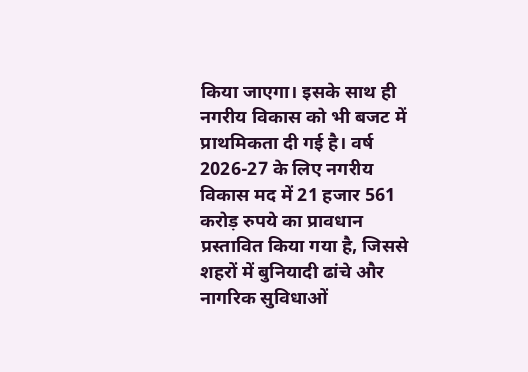किया जाएगा। इसके साथ ही नगरीय विकास को भी बजट में प्राथमिकता दी गई है। वर्ष 2026-27 के लिए नगरीय विकास मद में 21 हजार 561 करोड़ रुपये का प्रावधान प्रस्तावित किया गया है, जिससे शहरों में बुनियादी ढांचे और नागरिक सुविधाओं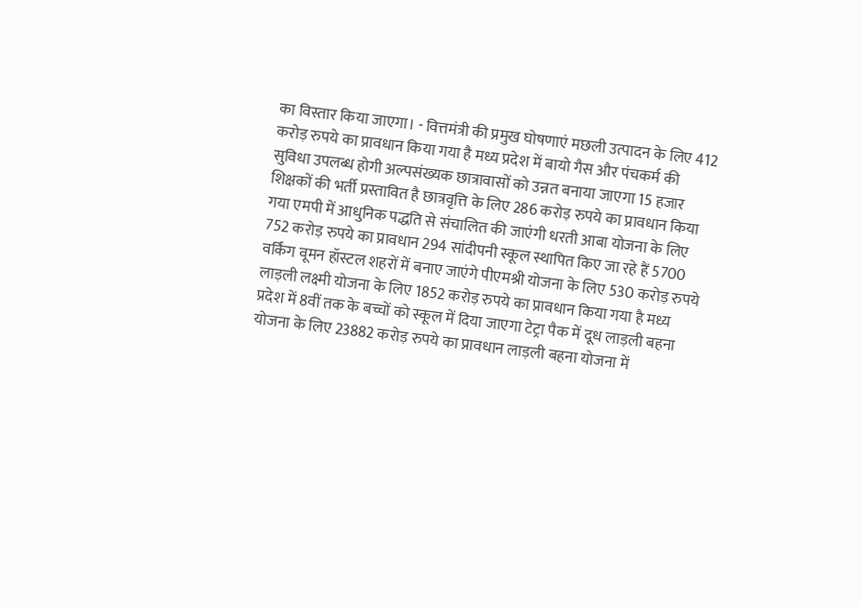का विस्तार किया जाएगा। - वित्तमंत्री की प्रमुख घोषणाएं मछली उत्पादन के लिए 412 करोड़ रुपये का प्रावधान किया गया है मध्य प्रदेश में बायो गैस और पंचकर्म की सुविधा उपलब्ध होगी अल्पसंख्यक छात्रावासों को उन्नत बनाया जाएगा 15 हजार शिक्षकों की भर्ती प्रस्तावित है छात्रवृत्ति के लिए 286 करोड़ रुपये का प्रावधान किया गया एमपी में आधुनिक पद्धति से संचालित की जाएंगी धरती आबा योजना के लिए 752 करोड़ रुपये का प्रावधान 294 सांदीपनी स्कूल स्थापित किए जा रहे हैं 5700 वर्किंग वूमन हॉस्टल शहरों में बनाए जाएंगे पीएमश्री योजना के लिए 530 करोड़ रुपये लाड़ली लक्ष्मी योजना के लिए 1852 करोड़ रुपये का प्रावधान किया गया है मध्य प्रदेश में 8वीं तक के बच्चों को स्कूल में दिया जाएगा टेट्रा पैक में दूध लाड़ली बहना योजना के लिए 23882 करोड़ रुपये का प्रावधान लाड़ली बहना योजना में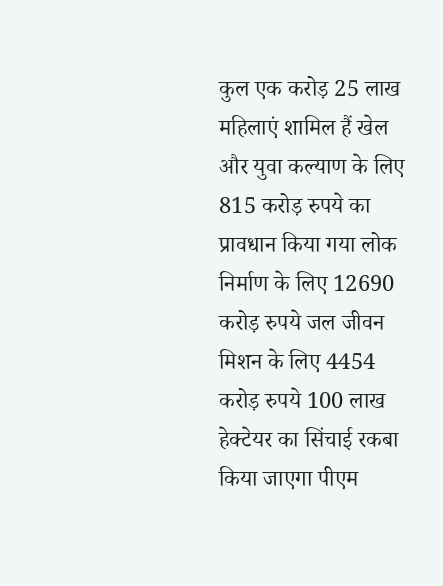कुल एक करोड़ 25 लाख महिलाएं शामिल हैं खेल और युवा कल्याण के लिए 815 करोड़ रुपये का प्रावधान किया गया लोक निर्माण के लिए 12690 करोड़ रुपये जल जीवन मिशन के लिए 4454 करोड़ रुपये 100 लाख हेक्टेयर का सिंचाई रकबा किया जाएगा पीएम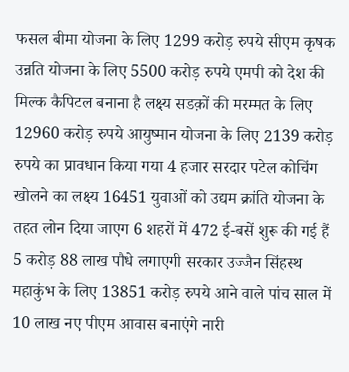फसल बीमा योजना के लिए 1299 करोड़ रुपये सीएम कृषक उन्नति योजना के लिए 5500 करोड़ रुपये एमपी को देश की मिल्क कैपिटल बनाना है लक्ष्य सडक़ों की मरम्मत के लिए 12960 करोड़ रुपये आयुष्मान योजना के लिए 2139 करोड़ रुपये का प्रावधान किया गया 4 हजार सरदार पटेल कोचिंग खोलने का लक्ष्य 16451 युवाओं को उद्यम क्रांति योजना के तहत लोन दिया जाएग 6 शहरों में 472 ई-बसें शुरू की गई हैं 5 करोड़ 88 लाख पौधे लगाएगी सरकार उज्जैन सिंहस्थ महाकुंभ के लिए 13851 करोड़ रुपये आने वाले पांच साल में 10 लाख नए पीएम आवास बनाएंगे नारी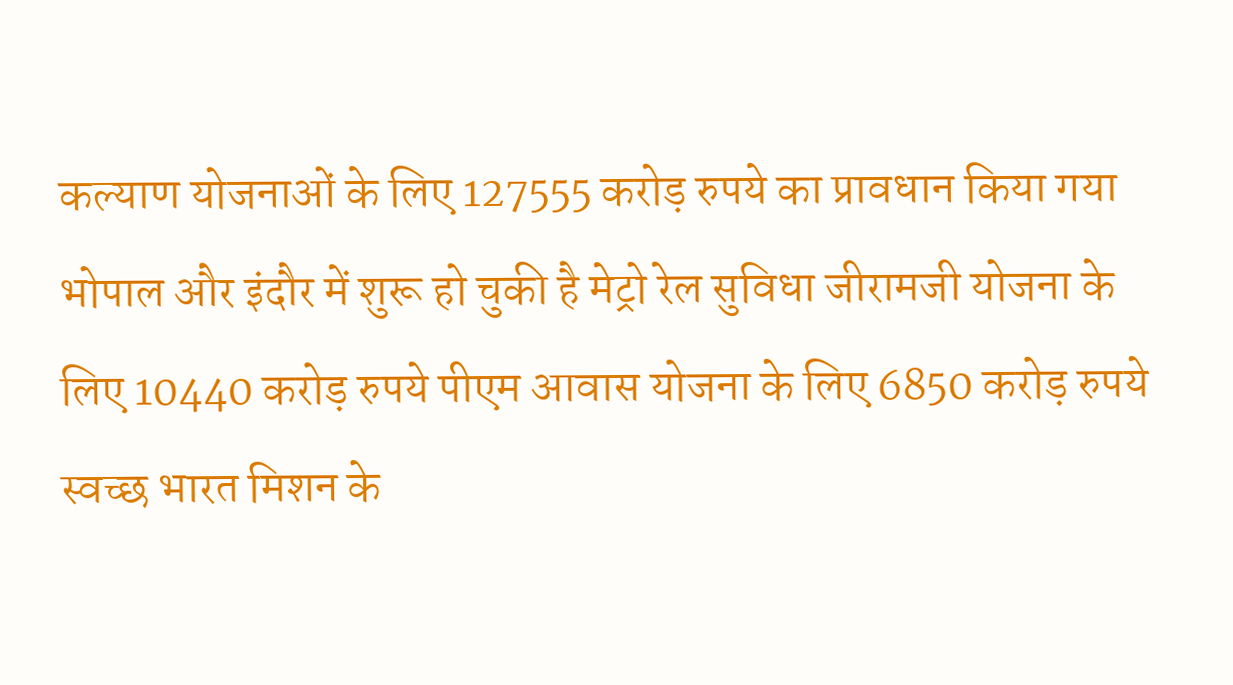कल्याण योजनाओं के लिए 127555 करोड़ रुपये का प्रावधान किया गया भोपाल और इंदौर में शुरू हो चुकी है मेट्रो रेल सुविधा जीरामजी योजना के लिए 10440 करोड़ रुपये पीएम आवास योजना के लिए 6850 करोड़ रुपये स्वच्छ भारत मिशन के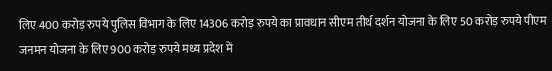लिए 400 करोड़ रुपये पुलिस विभाग के लिए 14306 करोड़ रुपये का प्रावधान सीएम तीर्थ दर्शन योजना के लिए 50 करोड़ रुपये पीएम जनमन योजना के लिए 900 करोड़ रुपये मध्य प्रदेश में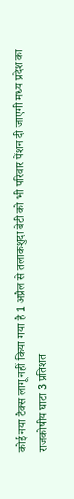कोई नया टैक्स लागू नहीं किया गया है 1 अप्रैल से तलाकशुदा बेटी को भी परिवार पेंशन दी जाएगी मध्य प्रदेश का राजकोषीय घाटा 3 प्रतिशत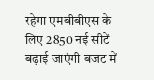रहेगा एमबीबीएस के लिए 2850 नई सीटें बढ़ाई जाएंगी बजट में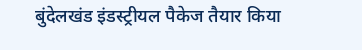बुंदेलखंड इंडस्ट्रीयल पैकेज तैयार किया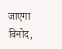जाएगा विनोद,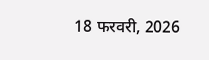18 फरवरी, 2026